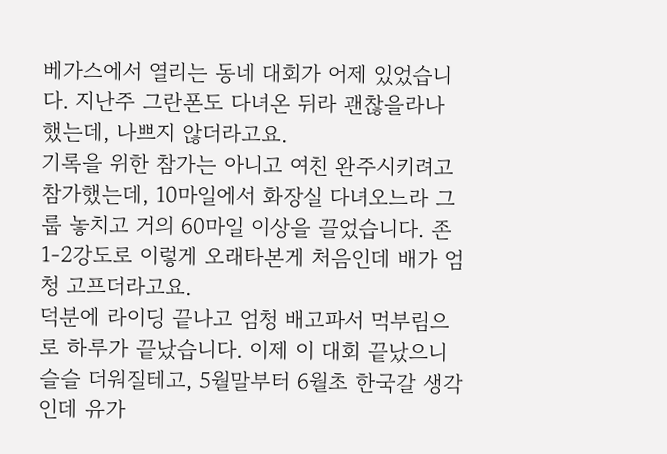베가스에서 열리는 동네 대회가 어제 있었습니다. 지난주 그란폰도 다녀온 뒤라 괜찮을라나 했는데, 나쁘지 않더라고요.
기록을 위한 참가는 아니고 여친 완주시키려고 참가했는데, 10마일에서 화장실 다녀오느라 그룹 놓치고 거의 60마일 이상을 끌었습니다. 존1-2강도로 이렇게 오래타본게 처음인데 배가 엄청 고프더라고요.
덕분에 라이딩 끝나고 엄청 배고파서 먹부림으로 하루가 끝났습니다. 이제 이 대회 끝났으니 슬슬 더워질테고, 5월말부터 6월초 한국갈 생각인데 유가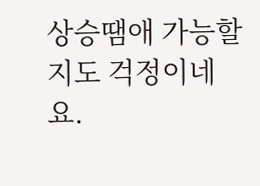상승땜애 가능할지도 걱정이네요.